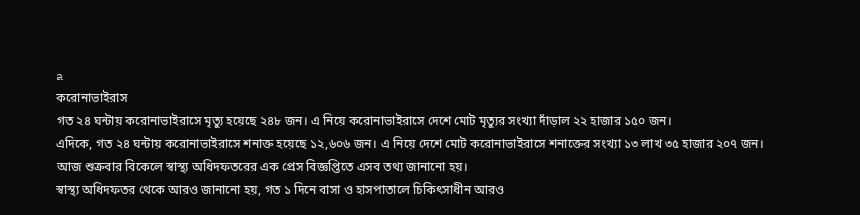a
করোনাভাইরাস
গত ২৪ ঘন্টায় করোনাভাইরাসে মৃত্যু হয়েছে ২৪৮ জন। এ নিয়ে করোনাভাইরাসে দেশে মোট মৃত্যুর সংখ্যা দাঁড়াল ২২ হাজার ১৫০ জন।
এদিকে, গত ২৪ ঘন্টায় করোনাভাইরাসে শনাক্ত হয়েছে ১২,৬০৬ জন। এ নিয়ে দেশে মোট করোনাভাইরাসে শনাক্তের সংখ্যা ১৩ লাখ ৩৫ হাজার ২০৭ জন।
আজ শুক্রবার বিকেলে স্বাস্থ্য অধিদফতরের এক প্রেস বিজ্ঞপ্তিতে এসব তথ্য জানানো হয়।
স্বাস্থ্য অধিদফতর থেকে আরও জানানো হয়, গত ১ দিনে বাসা ও হাসপাতালে চিকিৎসাধীন আরও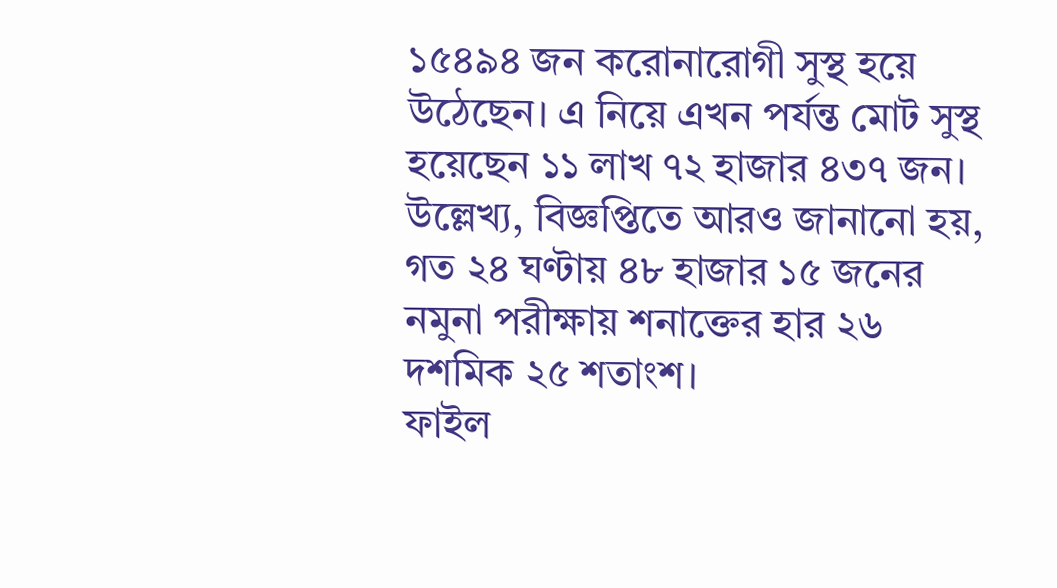১৫৪৯৪ জন করোনারোগী সুস্থ হয়ে উঠেছেন। এ নিয়ে এখন পর্যন্ত মোট সুস্থ হয়েছেন ১১ লাখ ৭২ হাজার ৪৩৭ জন।
উল্লেখ্য, বিজ্ঞপ্তিতে আরও জানানো হয়, গত ২৪ ঘণ্টায় ৪৮ হাজার ১৫ জনের নমুনা পরীক্ষায় শনাক্তের হার ২৬ দশমিক ২৫ শতাংশ।
ফাইল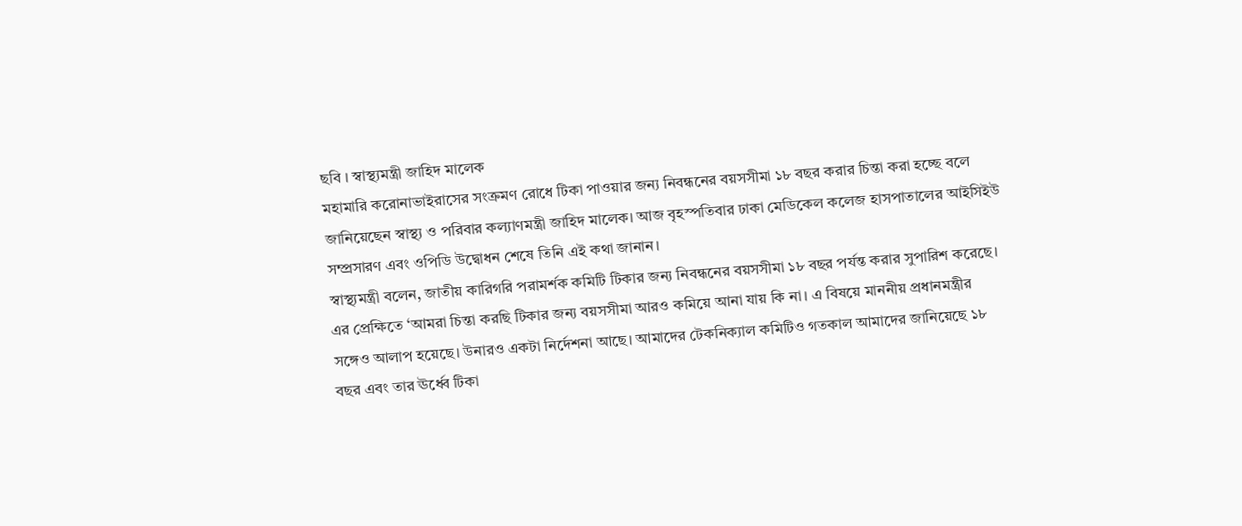ছবি । স্বাস্থ্যমন্ত্রী জাহিদ মালেক
মহামারি করোনাভাইরাসের সংক্রমণ রোধে টিকা পাওয়ার জন্য নিবন্ধনের বয়সসীমা ১৮ বছর করার চিন্তা করা হচ্ছে বলে জানিয়েছেন স্বাস্থ্য ও পরিবার কল্যাণমন্ত্রী জাহিদ মালেক। আজ বৃহস্পতিবার ঢাকা মেডিকেল কলেজ হাসপাতালের আইসিইউ সম্প্রসারণ এবং ওপিডি উদ্বোধন শেষে তিনি এই কথা জানান।
স্বাস্থ্যমন্ত্রী বলেন, জাতীয় কারিগরি পরামর্শক কমিটি টিকার জন্য নিবন্ধনের বয়সসীমা ১৮ বছর পর্যন্ত করার সুপারিশ করেছে। এর প্রেক্ষিতে ‘আমরা চিন্তা করছি টিকার জন্য বয়সসীমা আরও কমিয়ে আনা যায় কি না। এ বিষয়ে মাননীয় প্রধানমন্ত্রীর সঙ্গেও আলাপ হয়েছে। উনারও একটা নির্দেশনা আছে। আমাদের টেকনিক্যাল কমিটিও গতকাল আমাদের জানিয়েছে ১৮ বছর এবং তার ঊর্ধ্বে টিকা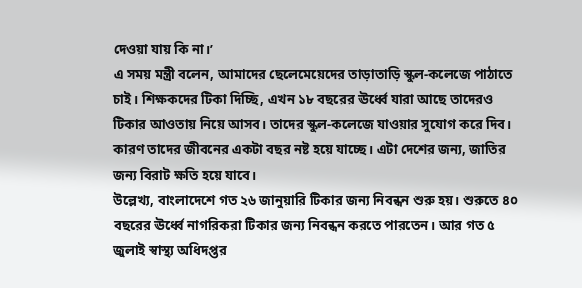দেওয়া যায় কি না।’
এ সময় মন্ত্রী বলেন, আমাদের ছেলেমেয়েদের তাড়াতাড়ি স্কুল-কলেজে পাঠাতে চাই। শিক্ষকদের টিকা দিচ্ছি, এখন ১৮ বছরের ঊর্ধ্বে যারা আছে তাদেরও টিকার আওতায় নিয়ে আসব। তাদের স্কুল-কলেজে যাওয়ার সুযোগ করে দিব। কারণ তাদের জীবনের একটা বছর নষ্ট হয়ে যাচ্ছে। এটা দেশের জন্য, জাতির জন্য বিরাট ক্ষতি হয়ে যাবে।
উল্লেখ্য, বাংলাদেশে গত ২৬ জানুয়ারি টিকার জন্য নিবন্ধন শুরু হয়। শুরুতে ৪০ বছরের ঊর্ধ্বে নাগরিকরা টিকার জন্য নিবন্ধন করতে পারতেন। আর গত ৫ জুলাই স্বাস্থ্য অধিদপ্তর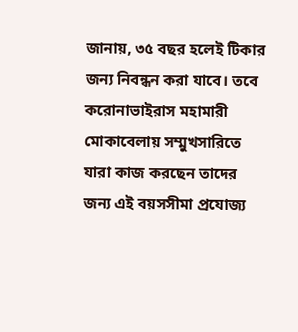জানায়, ৩৫ বছর হলেই টিকার জন্য নিবন্ধন করা যাবে। তবে করোনাভাইরাস মহামারী মোকাবেলায় সম্মুখসারিতে যারা কাজ করছেন তাদের জন্য এই বয়সসীমা প্রযোজ্য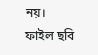নয়।
ফাইল ছবি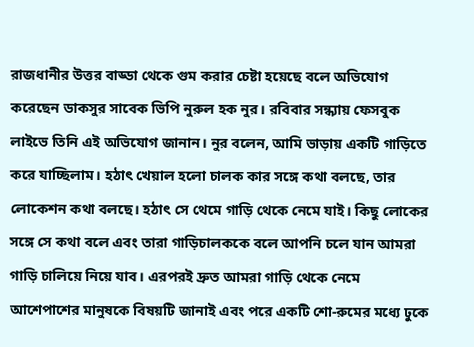রাজধানীর উত্তর বাড্ডা থেকে গুম করার চেষ্টা হয়েছে বলে অভিযোগ করেছেন ডাকসুর সাবেক ভিপি নুরুল হক নুর। রবিবার সন্ধ্যায় ফেসবুক লাইভে তিনি এই অভিযোগ জানান। নুর বলেন, আমি ভাড়ায় একটি গাড়িতে করে যাচ্ছিলাম। হঠাৎ খেয়াল হলো চালক কার সঙ্গে কথা বলছে, তার লোকেশন কথা বলছে। হঠাৎ সে থেমে গাড়ি থেকে নেমে যাই। কিছু লোকের সঙ্গে সে কথা বলে এবং তারা গাড়িচালককে বলে আপনি চলে যান আমরা গাড়ি চালিয়ে নিয়ে যাব। এরপরই দ্রুত আমরা গাড়ি থেকে নেমে আশেপাশের মানুষকে বিষয়টি জানাই এবং পরে একটি শো-রুমের মধ্যে ঢুকে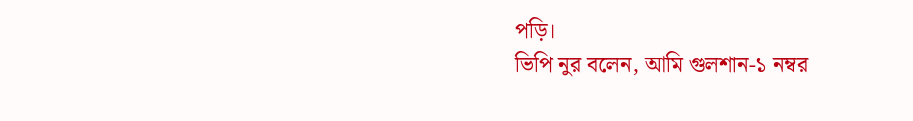পড়ি।
ভিপি নুর বলেন, আমি গুলশান-১ নম্বর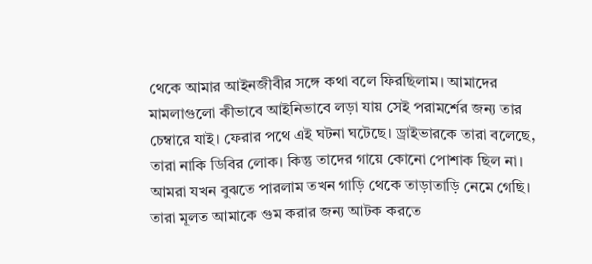থেকে আমার আইনজীবীর সঙ্গে কথা বলে ফিরছিলাম। আমাদের মামলাগুলো কীভাবে আইনিভাবে লড়া যায় সেই পরামর্শের জন্য তার চেম্বারে যাই। ফেরার পথে এই ঘটনা ঘটেছে। ড্রাইভারকে তারা বলেছে, তারা নাকি ডিবির লোক। কিন্তু তাদের গায়ে কোনো পোশাক ছিল না। আমরা যখন বুঝতে পারলাম তখন গাড়ি থেকে তাড়াতাড়ি নেমে গেছি। তারা মূলত আমাকে গুম করার জন্য আটক করতে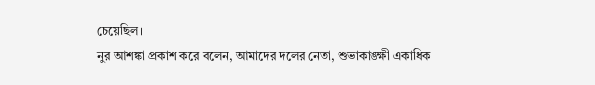চেয়েছিল।
নুর আশঙ্কা প্রকাশ করে বলেন, আমাদের দলের নেতা, শুভাকাঙ্ক্ষী একাধিক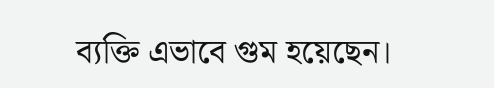ব্যক্তি এভাবে গুম হয়েছেন।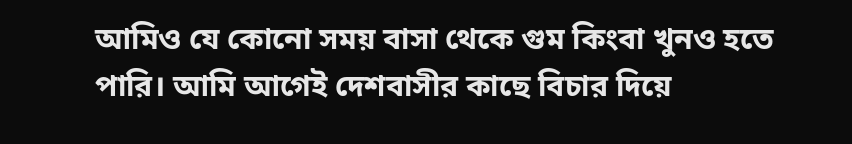আমিও যে কোনো সময় বাসা থেকে গুম কিংবা খুনও হতে পারি। আমি আগেই দেশবাসীর কাছে বিচার দিয়ে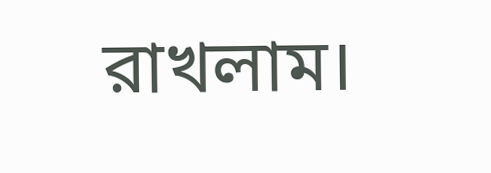রাখলাম।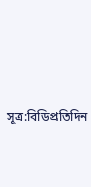সূত্র:বিডিপ্রতিদিন